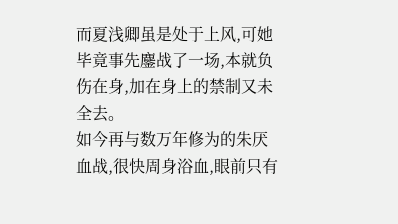而夏浅卿虽是处于上风,可她毕竟事先鏖战了一场,本就负伤在身,加在身上的禁制又未全去。
如今再与数万年修为的朱厌血战,很快周身浴血,眼前只有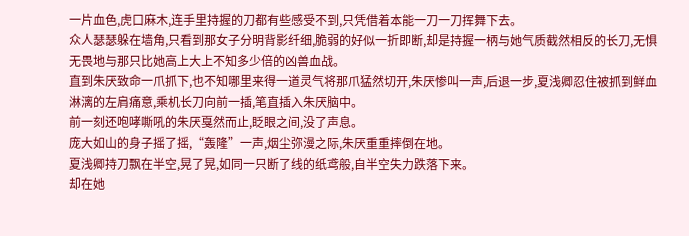一片血色,虎口麻木,连手里持握的刀都有些感受不到,只凭借着本能一刀一刀挥舞下去。
众人瑟瑟躲在墙角,只看到那女子分明背影纤细,脆弱的好似一折即断,却是持握一柄与她气质截然相反的长刀,无惧无畏地与那只比她高上大上不知多少倍的凶兽血战。
直到朱厌致命一爪抓下,也不知哪里来得一道灵气将那爪猛然切开,朱厌惨叫一声,后退一步,夏浅卿忍住被抓到鲜血淋漓的左肩痛意,乘机长刀向前一插,笔直插入朱厌脑中。
前一刻还咆哮嘶吼的朱厌戛然而止,眨眼之间,没了声息。
庞大如山的身子摇了摇,“轰隆”一声,烟尘弥漫之际,朱厌重重摔倒在地。
夏浅卿持刀飘在半空,晃了晃,如同一只断了线的纸鸢般,自半空失力跌落下来。
却在她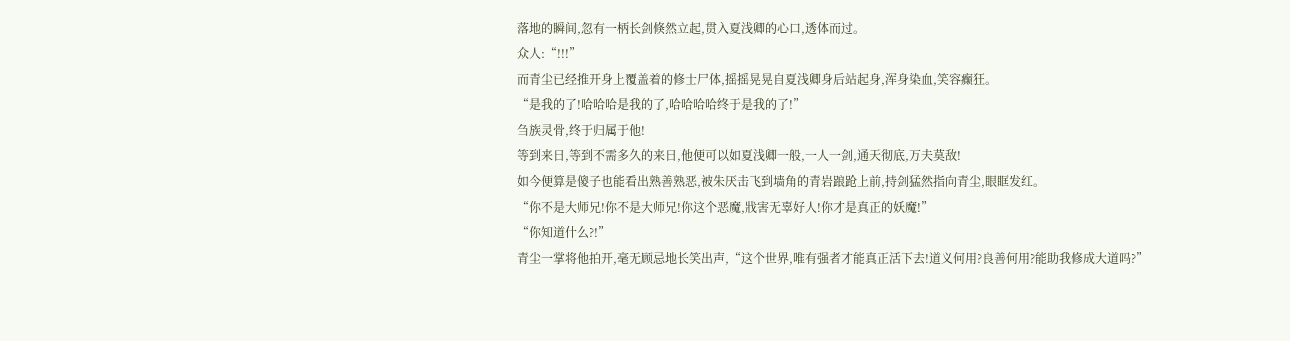落地的瞬间,忽有一柄长剑倏然立起,贯入夏浅卿的心口,透体而过。
众人:“!!!”
而青尘已经推开身上覆盖着的修士尸体,摇摇晃晃自夏浅卿身后站起身,浑身染血,笑容癫狂。
“是我的了!哈哈哈是我的了,哈哈哈哈终于是我的了!”
刍族灵骨,终于归属于他!
等到来日,等到不需多久的来日,他便可以如夏浅卿一般,一人一剑,通天彻底,万夫莫敌!
如今便算是傻子也能看出熟善熟恶,被朱厌击飞到墙角的青岩踉跄上前,持剑猛然指向青尘,眼眶发红。
“你不是大师兄!你不是大师兄!你这个恶魔,戕害无辜好人!你才是真正的妖魔!”
“你知道什么?!”
青尘一掌将他拍开,毫无顾忌地长笑出声,“这个世界,唯有强者才能真正活下去!道义何用?良善何用?能助我修成大道吗?”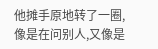他摊手原地转了一圈,像是在问别人,又像是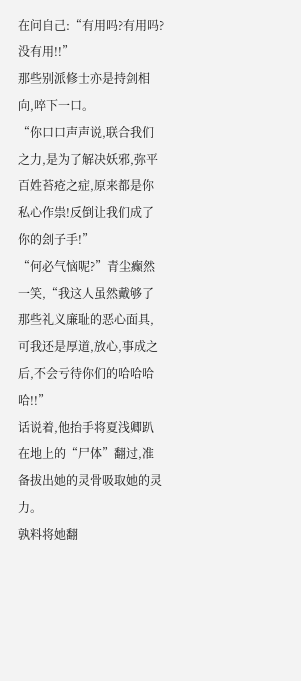在问自己:“有用吗?有用吗?没有用!!”
那些别派修士亦是持剑相向,啐下一口。
“你口口声声说,联合我们之力,是为了解决妖邪,弥平百姓苔疮之症,原来都是你私心作祟!反倒让我们成了你的刽子手!”
“何必气恼呢?”青尘癫然一笑,“我这人虽然戴够了那些礼义廉耻的恶心面具,可我还是厚道,放心,事成之后,不会亏待你们的哈哈哈哈!!”
话说着,他抬手将夏浅卿趴在地上的“尸体”翻过,准备拔出她的灵骨吸取她的灵力。
孰料将她翻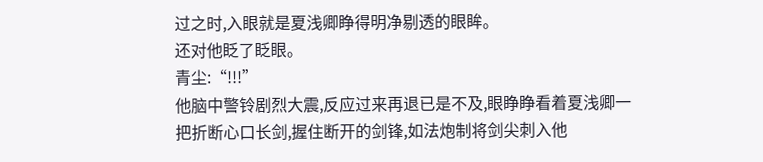过之时,入眼就是夏浅卿睁得明净剔透的眼眸。
还对他眨了眨眼。
青尘:“!!!”
他脑中警铃剧烈大震,反应过来再退已是不及,眼睁睁看着夏浅卿一把折断心口长剑,握住断开的剑锋,如法炮制将剑尖刺入他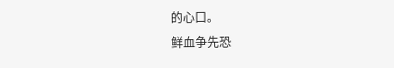的心口。
鲜血争先恐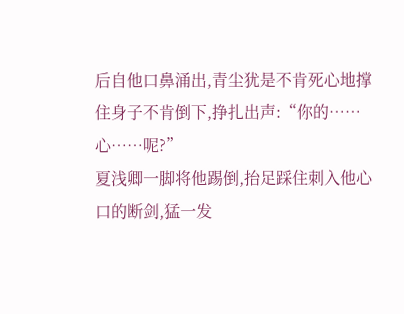后自他口鼻涌出,青尘犹是不肯死心地撑住身子不肯倒下,挣扎出声:“你的……心……呢?”
夏浅卿一脚将他踢倒,抬足踩住刺入他心口的断剑,猛一发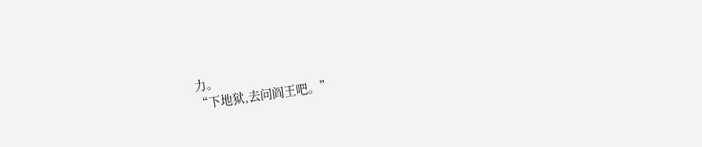力。
“下地狱,去问阎王吧。”